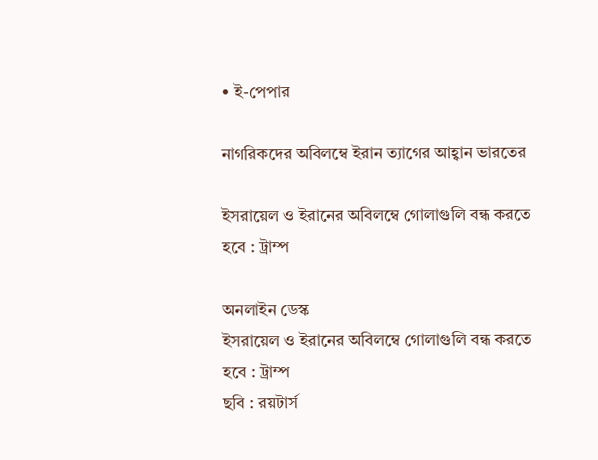• ই-পেপার

নাগরিকদের অবিলম্বে ইরান ত্যাগের আহ্বান ভারতের

ইসরায়েল ও ইরানের অবিলম্বে গোলাগুলি বন্ধ করতে হবে : ট্রাম্প

অনলাইন ডেস্ক
ইসরায়েল ও ইরানের অবিলম্বে গোলাগুলি বন্ধ করতে হবে : ট্রাম্প
ছবি : রয়টার্স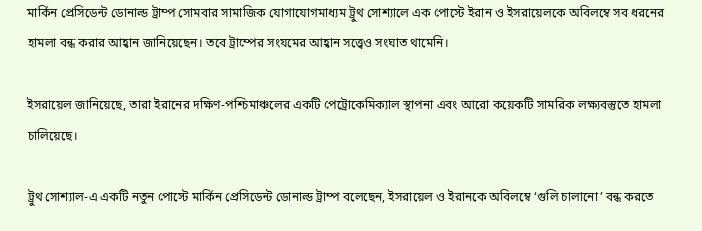মার্কিন প্রেসিডেন্ট ডোনাল্ড ট্রাম্প সোমবার সামাজিক যোগাযোগমাধ্যম ট্রুথ সোশ্যালে এক পোস্টে ইরান ও ইসরায়েলকে অবিলম্বে সব ধরনের হামলা বন্ধ করার আহ্বান জানিয়েছেন। তবে ট্রাম্পের সংযমের আহ্বান সত্ত্বেও সংঘাত থামেনি।

ইসরায়েল জানিয়েছে, তারা ইরানের দক্ষিণ-পশ্চিমাঞ্চলের একটি পেট্রোকেমিক্যাল স্থাপনা এবং আরো কয়েকটি সামরিক লক্ষ্যবস্তুতে হামলা চালিয়েছে।

ট্রুথ সোশ্যাল-এ একটি নতুন পোস্টে মার্কিন প্রেসিডেন্ট ডোনাল্ড ট্রাম্প বলেছেন, ইসরায়েল ও ইরানকে অবিলম্বে ‘গুলি চালানো’ বন্ধ করতে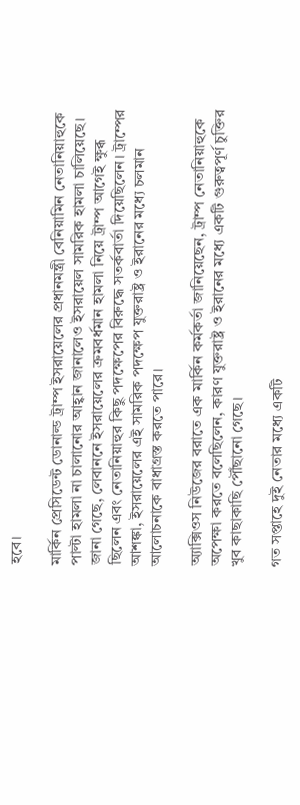হবে।

মার্কিন প্রেসিডেন্ট ডোনাল্ড ট্রাম্প ইসরায়েলের প্রধানমন্ত্রী বেনিয়ামিন নেতানিয়াহুকে পাল্টা হামলা না চালানোর আহ্বান জানালেও ইসরায়েল সামরিক হামলা চালিয়েছে। জানা গেছে, লেবাননে ইসরায়েলের ক্রমবর্ধমান হামলা নিয়ে ট্রাম্প আগেই ক্ষুব্ধ ছিলেন এবং নেতানিয়াহুর কিছু পদক্ষেপের বিরুদ্ধে সতর্কবার্তা দিয়েছিলেন। ট্রাম্পের আশঙ্কা, ইসরায়েলের এই সামরিক পদক্ষেপ যুক্তরাষ্ট্র ও ইরানের মধ্যে চলমান আলোচনাকে বাধাগ্রস্ত করতে পারে।

অ্যাক্সিওস নিউজের বরাতে এক মার্কিন কর্মকর্তা জানিয়েছেন, ট্রাম্প নেতানিয়াহুকে অপেক্ষা করতে বলেছিলেন, কারণ যুক্তরাষ্ট্র ও ইরানের মধ্যে একটি গুরুত্বপূর্ণ চুক্তির খুব কাছাকাছি পৌঁছানো গেছে।

গত সপ্তাহে দুই নেতার মধ্যে একটি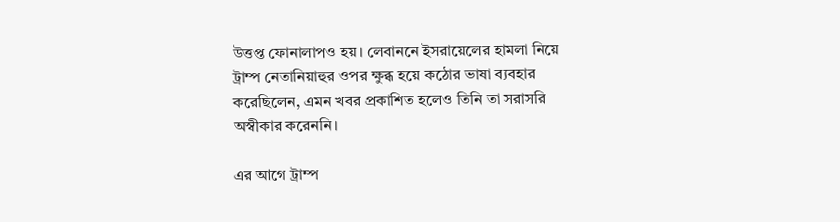উত্তপ্ত ফোনালাপও হয়। লেবাননে ইসরায়েলের হামলা নিয়ে ট্রাম্প নেতানিয়াহুর ওপর ক্ষুব্ধ হয়ে কঠোর ভাষা ব্যবহার করেছিলেন, এমন খবর প্রকাশিত হলেও তিনি তা সরাসরি অস্বীকার করেননি।

এর আগে ট্রাম্প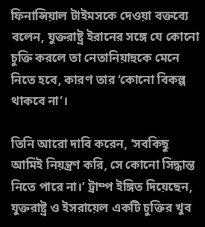ফিনান্সিয়াল টাইমসকে দেওয়া বক্তব্যে বলেন, যুক্তরাষ্ট্র ইরানের সঙ্গে যে কোনো চুক্তি করলে তা নেতানিয়াহুকে মেনে নিতে হবে, কারণ তার ‘কোনো বিকল্প থাকবে না’।

তিনি আরো দাবি করেন, ‘সবকিছু আমিই নিয়ন্ত্রণ করি, সে কোনো সিদ্ধান্ত নিতে পারে না।’ ট্রাম্প ইঙ্গিত দিয়েছেন, যুক্তরাষ্ট্র ও ইসরায়েল একটি চুক্তির খুব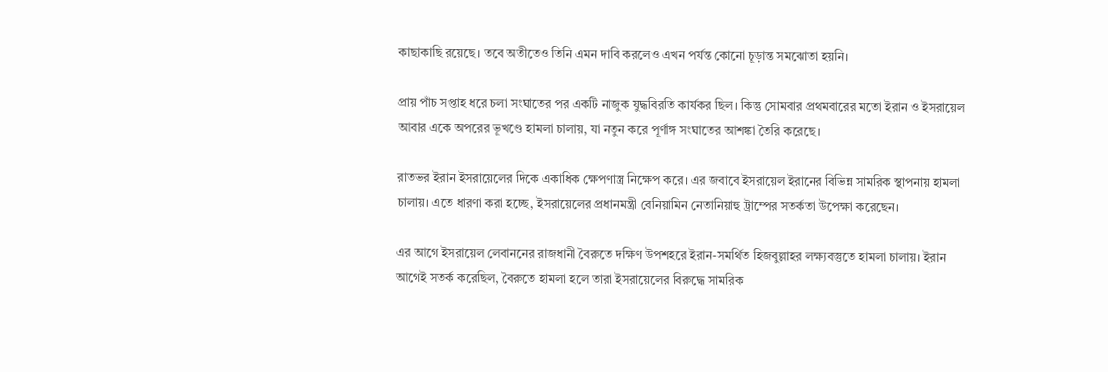কাছাকাছি রয়েছে। তবে অতীতেও তিনি এমন দাবি করলেও এখন পর্যন্ত কোনো চূড়ান্ত সমঝোতা হয়নি।

প্রায় পাঁচ সপ্তাহ ধরে চলা সংঘাতের পর একটি নাজুক যুদ্ধবিরতি কার্যকর ছিল। কিন্তু সোমবার প্রথমবারের মতো ইরান ও ইসরায়েল আবার একে অপরের ভূখণ্ডে হামলা চালায়, যা নতুন করে পূর্ণাঙ্গ সংঘাতের আশঙ্কা তৈরি করেছে।

রাতভর ইরান ইসরায়েলের দিকে একাধিক ক্ষেপণাস্ত্র নিক্ষেপ করে। এর জবাবে ইসরায়েল ইরানের বিভিন্ন সামরিক স্থাপনায় হামলা চালায়। এতে ধারণা করা হচ্ছে, ইসরায়েলের প্রধানমন্ত্রী বেনিয়ামিন নেতানিয়াহু ট্রাম্পের সতর্কতা উপেক্ষা করেছেন।

এর আগে ইসরায়েল লেবাননের রাজধানী বৈরুতে দক্ষিণ উপশহরে ইরান-সমর্থিত হিজবুল্লাহর লক্ষ্যবস্তুতে হামলা চালায়। ইরান আগেই সতর্ক করেছিল, বৈরুতে হামলা হলে তারা ইসরায়েলের বিরুদ্ধে সামরিক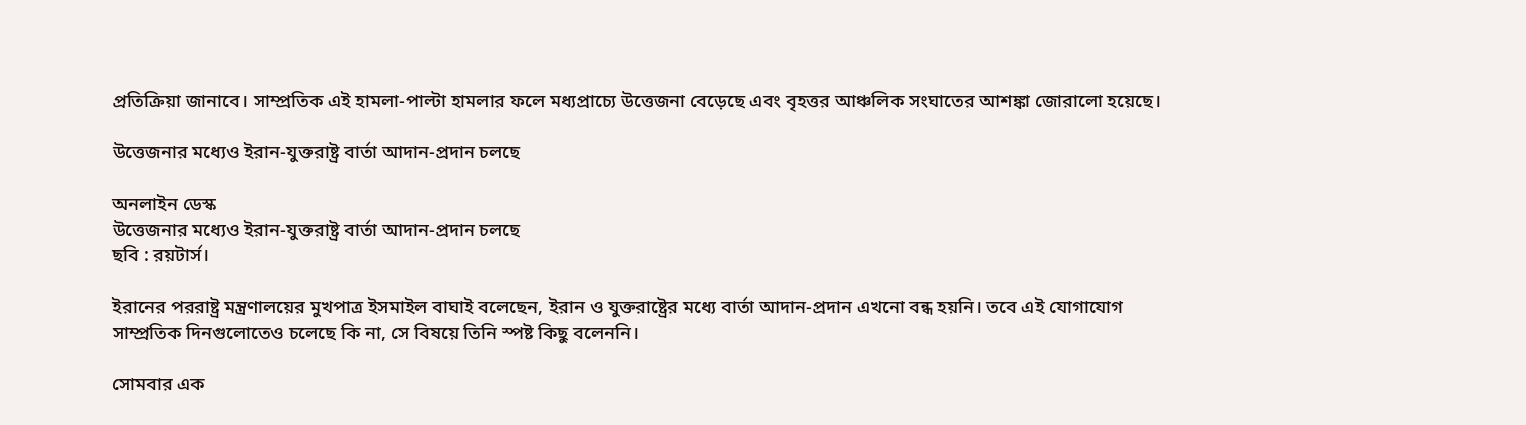প্রতিক্রিয়া জানাবে। সাম্প্রতিক এই হামলা-পাল্টা হামলার ফলে মধ্যপ্রাচ্যে উত্তেজনা বেড়েছে এবং বৃহত্তর আঞ্চলিক সংঘাতের আশঙ্কা জোরালো হয়েছে।

উত্তেজনার মধ্যেও ইরান-যুক্তরাষ্ট্র বার্তা আদান-প্রদান চলছে

অনলাইন ডেস্ক
উত্তেজনার মধ্যেও ইরান-যুক্তরাষ্ট্র বার্তা আদান-প্রদান চলছে
ছবি : রয়টার্স।

ইরানের পররাষ্ট্র মন্ত্রণালয়ের মুখপাত্র ইসমাইল বাঘাই বলেছেন, ইরান ও যুক্তরাষ্ট্রের মধ্যে বার্তা আদান-প্রদান এখনো বন্ধ হয়নি। তবে এই যোগাযোগ সাম্প্রতিক দিনগুলোতেও চলেছে কি না, সে বিষয়ে তিনি স্পষ্ট কিছু বলেননি।

সোমবার এক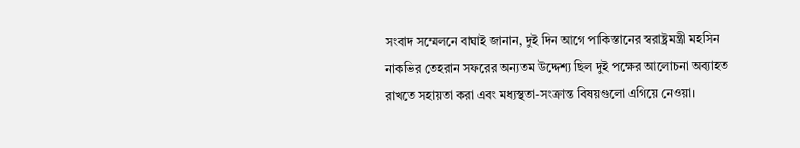সংবাদ সম্মেলনে বাঘাই জানান, দুই দিন আগে পাকিস্তানের স্বরাষ্ট্রমন্ত্রী মহসিন নাকভির তেহরান সফরের অন্যতম উদ্দেশ্য ছিল দুই পক্ষের আলোচনা অব্যাহত রাখতে সহায়তা করা এবং মধ্যস্থতা-সংক্রান্ত বিষয়গুলো এগিয়ে নেওয়া।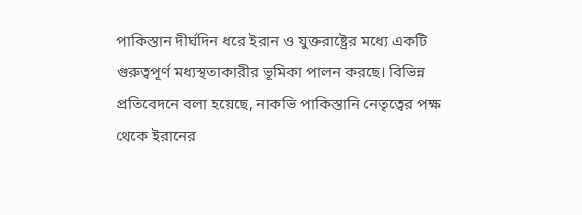পাকিস্তান দীর্ঘদিন ধরে ইরান ও যুক্তরাষ্ট্রের মধ্যে একটি গুরুত্বপূর্ণ মধ্যস্থতাকারীর ভূমিকা পালন করছে। বিভিন্ন প্রতিবেদনে বলা হয়েছে, নাকভি পাকিস্তানি নেতৃত্বের পক্ষ থেকে ইরানের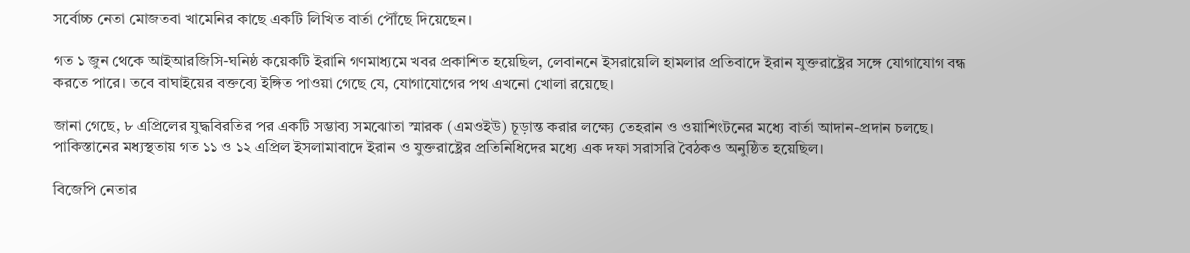সর্বোচ্চ নেতা মোজতবা খামেনির কাছে একটি লিখিত বার্তা পৌঁছে দিয়েছেন।

গত ১ জুন থেকে আইআরজিসি-ঘনিষ্ঠ কয়েকটি ইরানি গণমাধ্যমে খবর প্রকাশিত হয়েছিল, লেবাননে ইসরায়েলি হামলার প্রতিবাদে ইরান যুক্তরাষ্ট্রের সঙ্গে যোগাযোগ বন্ধ করতে পারে। তবে বাঘাইয়ের বক্তব্যে ইঙ্গিত পাওয়া গেছে যে, যোগাযোগের পথ এখনো খোলা রয়েছে।

জানা গেছে, ৮ এপ্রিলের যুদ্ধবিরতির পর একটি সম্ভাব্য সমঝোতা স্মারক (এমওইউ) চূড়ান্ত করার লক্ষ্যে তেহরান ও ওয়াশিংটনের মধ্যে বার্তা আদান-প্রদান চলছে। পাকিস্তানের মধ্যস্থতায় গত ১১ ও ১২ এপ্রিল ইসলামাবাদে ইরান ও যুক্তরাষ্ট্রের প্রতিনিধিদের মধ্যে এক দফা সরাসরি বৈঠকও অনুষ্ঠিত হয়েছিল।

বিজেপি নেতার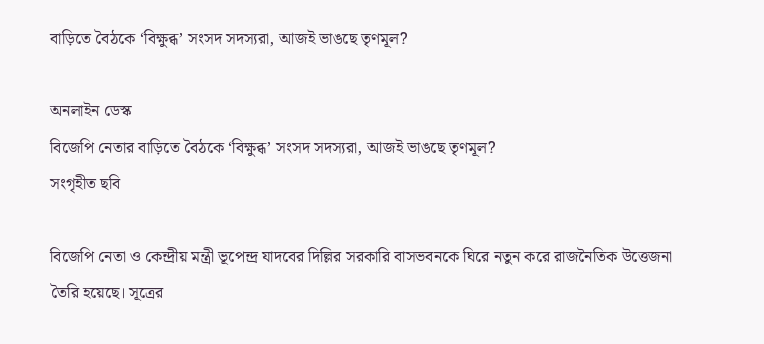বাড়িতে বৈঠকে ‘বিক্ষুব্ধ’ সংসদ সদস্যরা, আজই ভাঙছে তৃণমূল?

অনলাইন ডেস্ক
বিজেপি নেতার বাড়িতে বৈঠকে ‘বিক্ষুব্ধ’ সংসদ সদস্যরা, আজই ভাঙছে তৃণমূল?
সংগৃহীত ছবি

বিজেপি নেতা ও কেন্দ্রীয় মন্ত্রী ভূপেন্দ্র যাদবের দিল্লির সরকারি বাসভবনকে ঘিরে নতুন করে রাজনৈতিক উত্তেজনা তৈরি হয়েছে। সূত্রের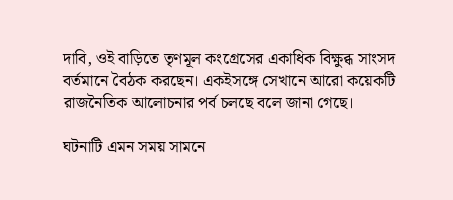দাবি, ওই বাড়িতে তৃণমূল কংগ্রেসের একাধিক বিক্ষুব্ধ সাংসদ বর্তমানে বৈঠক করছেন। একইসঙ্গে সেখানে আরো কয়েকটি রাজনৈতিক আলোচনার পর্ব চলছে বলে জানা গেছে।

ঘটনাটি এমন সময় সামনে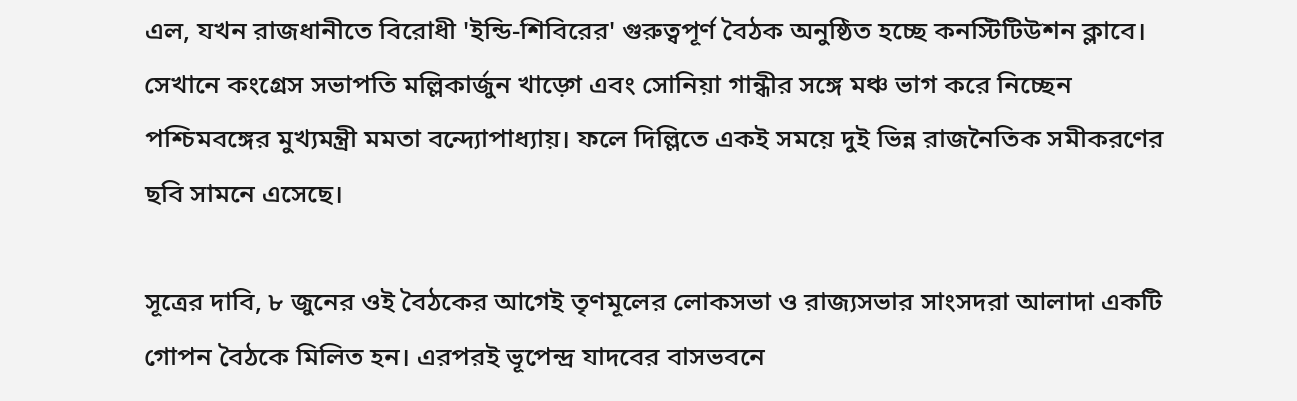এল, যখন রাজধানীতে বিরোধী 'ইন্ডি-শিবিরের' গুরুত্বপূর্ণ বৈঠক অনুষ্ঠিত হচ্ছে কনস্টিটিউশন ক্লাবে। সেখানে কংগ্রেস সভাপতি মল্লিকার্জুন খাড়্গে এবং সোনিয়া গান্ধীর সঙ্গে মঞ্চ ভাগ করে নিচ্ছেন পশ্চিমবঙ্গের মুখ্যমন্ত্রী মমতা বন্দ্যোপাধ্যায়। ফলে দিল্লিতে একই সময়ে দুই ভিন্ন রাজনৈতিক সমীকরণের ছবি সামনে এসেছে।

সূত্রের দাবি, ৮ জুনের ওই বৈঠকের আগেই তৃণমূলের লোকসভা ও রাজ্যসভার সাংসদরা আলাদা একটি গোপন বৈঠকে মিলিত হন। এরপরই ভূপেন্দ্র যাদবের বাসভবনে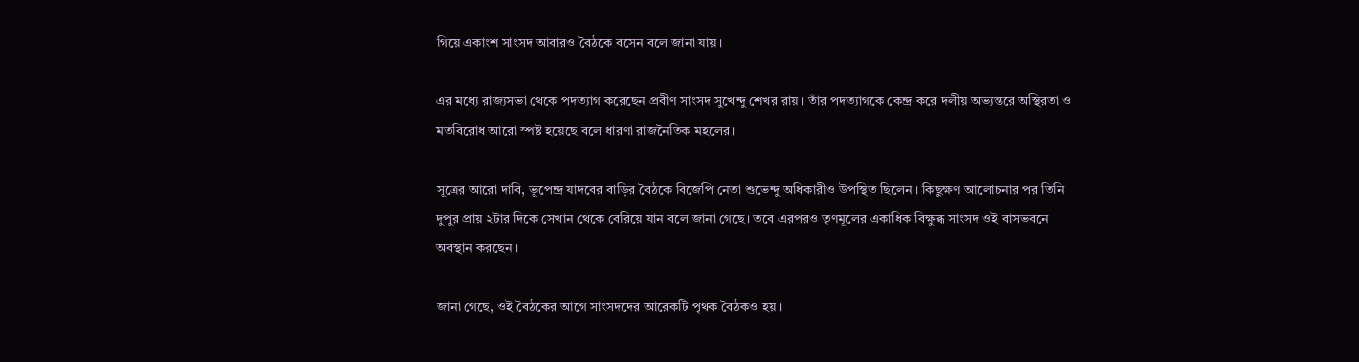গিয়ে একাংশ সাংসদ আবারও বৈঠকে বসেন বলে জানা যায়।

এর মধ্যে রাজ্যসভা থেকে পদত্যাগ করেছেন প্রবীণ সাংসদ সুখেন্দু শেখর রায়। তাঁর পদত্যাগকে কেন্দ্র করে দলীয় অভ্যন্তরে অস্থিরতা ও মতবিরোধ আরো স্পষ্ট হয়েছে বলে ধারণা রাজনৈতিক মহলের।

সূত্রের আরো দাবি, ভূপেন্দ্র যাদবের বাড়ির বৈঠকে বিজেপি নেতা শুভেন্দু অধিকারীও উপস্থিত ছিলেন। কিছুক্ষণ আলোচনার পর তিনি দুপুর প্রায় ২টার দিকে সেখান থেকে বেরিয়ে যান বলে জানা গেছে। তবে এরপরও তৃণমূলের একাধিক বিক্ষুব্ধ সাংসদ ওই বাসভবনে অবস্থান করছেন।

জানা গেছে, ওই বৈঠকের আগে সাংসদদের আরেকটি পৃথক বৈঠকও হয়।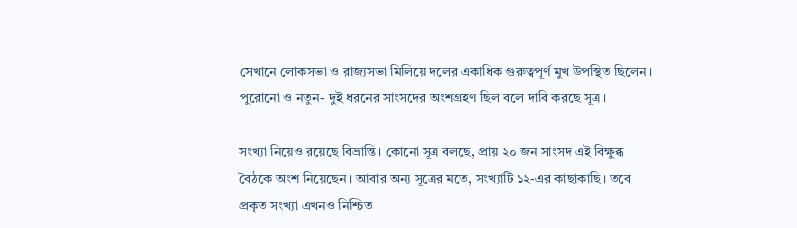সেখানে লোকসভা ও রাজ্যসভা মিলিয়ে দলের একাধিক গুরুত্বপূর্ণ মুখ উপস্থিত ছিলেন। পুরোনো ও নতুন- দুই ধরনের সাংসদের অংশগ্রহণ ছিল বলে দাবি করছে সূত্র।

সংখ্যা নিয়েও রয়েছে বিভ্রান্তি। কোনো সূত্র বলছে, প্রায় ২০ জন সাংসদ এই বিক্ষুব্ধ বৈঠকে অংশ নিয়েছেন। আবার অন্য সূত্রের মতে, সংখ্যাটি ১২-এর কাছাকাছি। তবে প্রকৃত সংখ্যা এখনও নিশ্চিত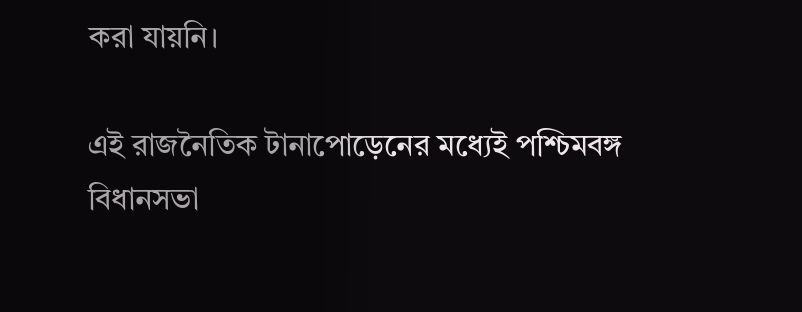করা যায়নি।

এই রাজনৈতিক টানাপোড়েনের মধ্যেই পশ্চিমবঙ্গ বিধানসভা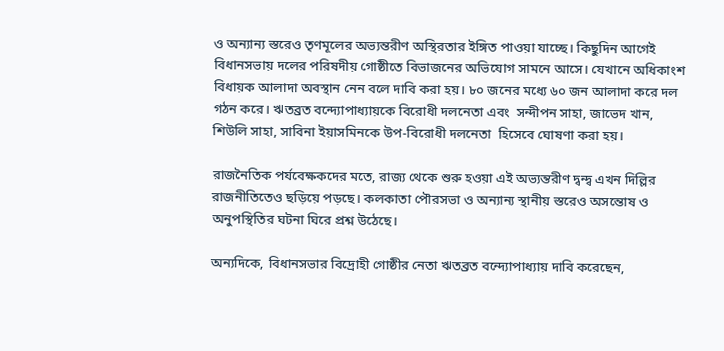ও অন্যান্য স্তরেও তৃণমূলের অভ্যন্তরীণ অস্থিরতার ইঙ্গিত পাওয়া যাচ্ছে। কিছুদিন আগেই বিধানসভায় দলের পরিষদীয় গোষ্ঠীতে বিভাজনের অভিযোগ সামনে আসে। যেখানে অধিকাংশ বিধায়ক আলাদা অবস্থান নেন বলে দাবি করা হয়। ৮০ জনের মধ্যে ৬০ জন আলাদা করে দল গঠন করে। ঋতব্রত বন্দ্যোপাধ্যায়কে বিরোধী দলনেতা এবং  সন্দীপন সাহা, জাভেদ খান, শিউলি সাহা, সাবিনা ইয়াসমিনকে উপ-বিরোধী দলনেতা  হিসেবে ঘোষণা করা হয়।

রাজনৈতিক পর্যবেক্ষকদের মতে, রাজ্য থেকে শুরু হওয়া এই অভ্যন্তরীণ দ্বন্দ্ব এখন দিল্লির রাজনীতিতেও ছড়িয়ে পড়ছে। কলকাতা পৌরসভা ও অন্যান্য স্থানীয় স্তরেও অসন্তোষ ও অনুপস্থিতির ঘটনা ঘিরে প্রশ্ন উঠেছে।

অন্যদিকে, বিধানসভার বিদ্রোহী গোষ্ঠীর নেতা ঋতব্রত বন্দ্যোপাধ্যায় দাবি করেছেন,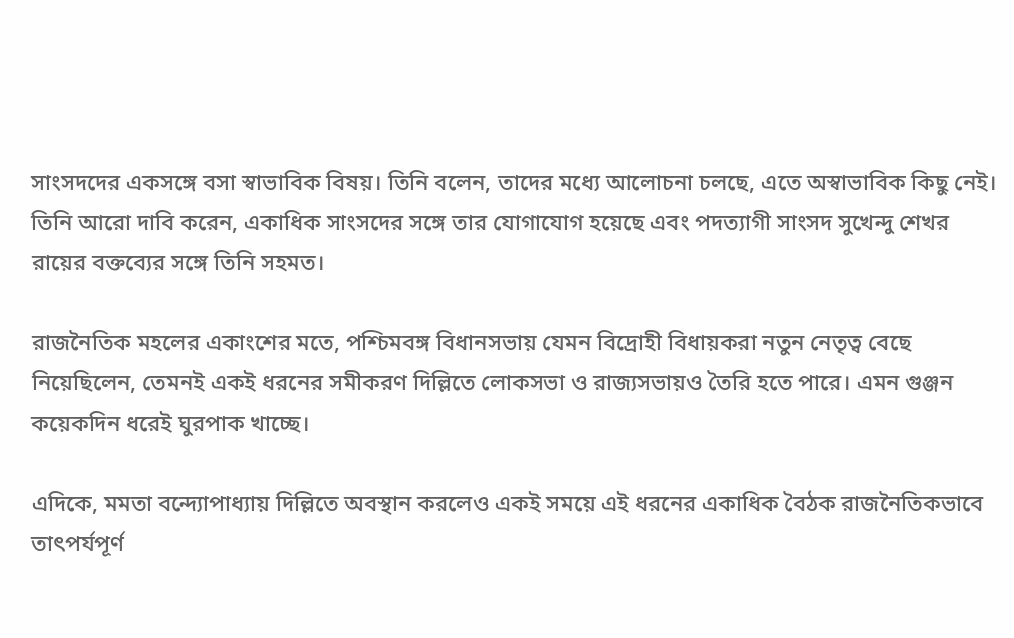সাংসদদের একসঙ্গে বসা স্বাভাবিক বিষয়। তিনি বলেন, তাদের মধ্যে আলোচনা চলছে, এতে অস্বাভাবিক কিছু নেই। তিনি আরো দাবি করেন, একাধিক সাংসদের সঙ্গে তার যোগাযোগ হয়েছে এবং পদত্যাগী সাংসদ সুখেন্দু শেখর রায়ের বক্তব্যের সঙ্গে তিনি সহমত।

রাজনৈতিক মহলের একাংশের মতে, পশ্চিমবঙ্গ বিধানসভায় যেমন বিদ্রোহী বিধায়করা নতুন নেতৃত্ব বেছে নিয়েছিলেন, তেমনই একই ধরনের সমীকরণ দিল্লিতে লোকসভা ও রাজ্যসভায়ও তৈরি হতে পারে। এমন গুঞ্জন কয়েকদিন ধরেই ঘুরপাক খাচ্ছে।

এদিকে, মমতা বন্দ্যোপাধ্যায় দিল্লিতে অবস্থান করলেও একই সময়ে এই ধরনের একাধিক বৈঠক রাজনৈতিকভাবে তাৎপর্যপূর্ণ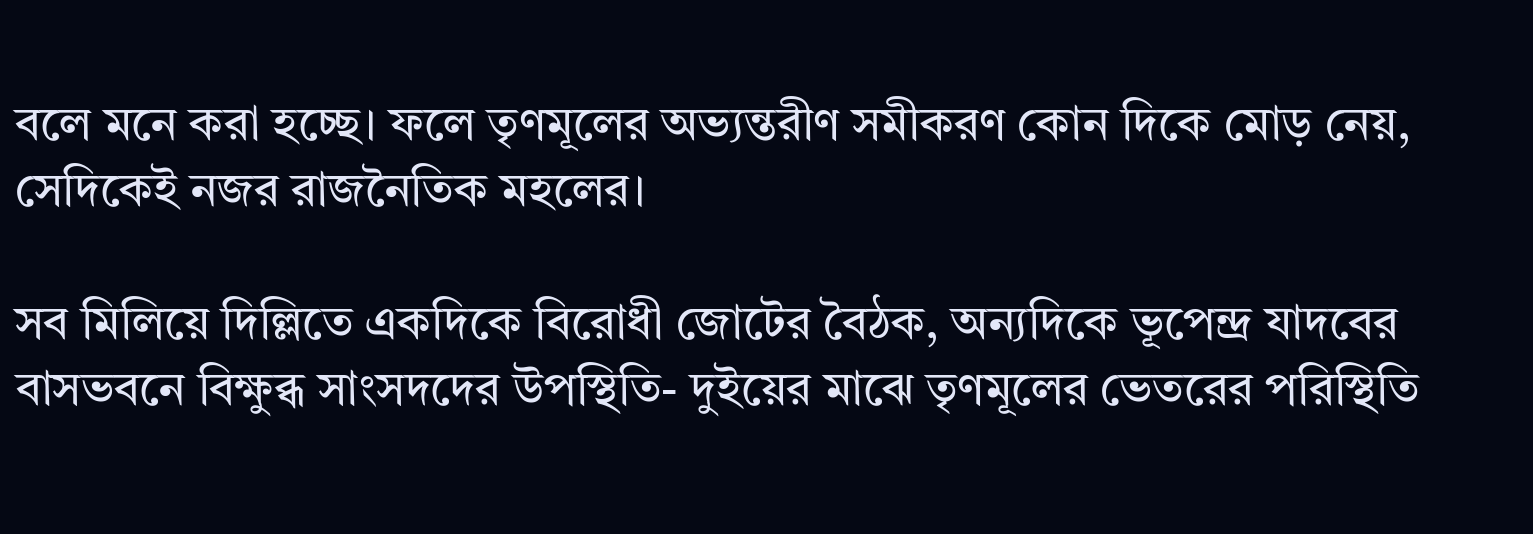বলে মনে করা হচ্ছে। ফলে তৃণমূলের অভ্যন্তরীণ সমীকরণ কোন দিকে মোড় নেয়, সেদিকেই নজর রাজনৈতিক মহলের।

সব মিলিয়ে দিল্লিতে একদিকে বিরোধী জোটের বৈঠক, অন্যদিকে ভূপেন্দ্র যাদবের বাসভবনে বিক্ষুব্ধ সাংসদদের উপস্থিতি- দুইয়ের মাঝে তৃণমূলের ভেতরের পরিস্থিতি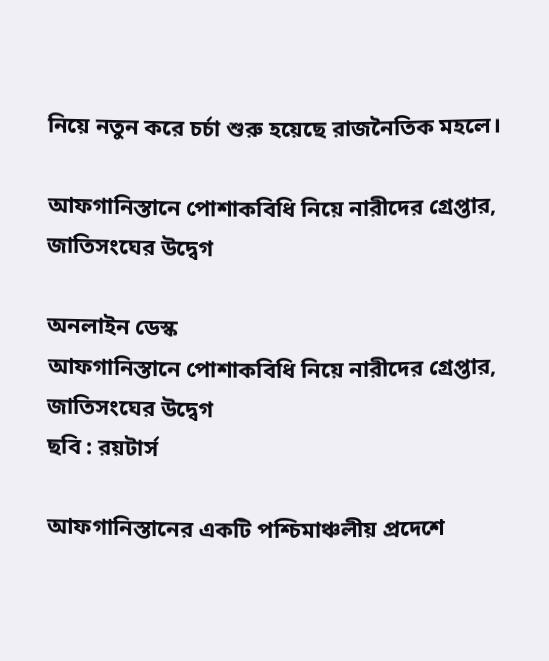নিয়ে নতুন করে চর্চা শুরু হয়েছে রাজনৈতিক মহলে।

আফগানিস্তানে পোশাকবিধি নিয়ে নারীদের গ্রেপ্তার, জাতিসংঘের উদ্বেগ

অনলাইন ডেস্ক
আফগানিস্তানে পোশাকবিধি নিয়ে নারীদের গ্রেপ্তার, জাতিসংঘের উদ্বেগ
ছবি : রয়টার্স

আফগানিস্তানের একটি পশ্চিমাঞ্চলীয় প্রদেশে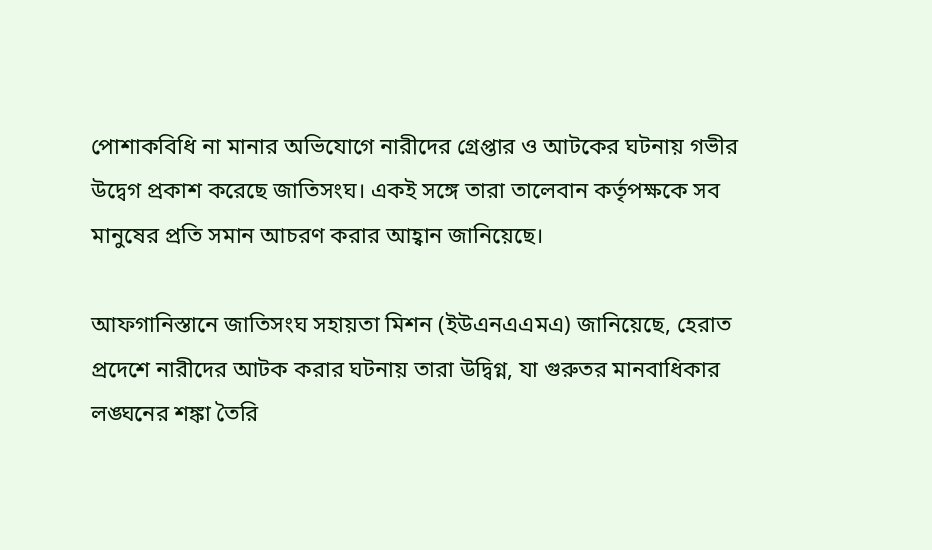পোশাকবিধি না মানার অভিযোগে নারীদের গ্রেপ্তার ও আটকের ঘটনায় গভীর উদ্বেগ প্রকাশ করেছে জাতিসংঘ। একই সঙ্গে তারা তালেবান কর্তৃপক্ষকে সব মানুষের প্রতি সমান আচরণ করার আহ্বান জানিয়েছে।

আফগানিস্তানে জাতিসংঘ সহায়তা মিশন (ইউএনএএমএ) জানিয়েছে, হেরাত প্রদেশে নারীদের আটক করার ঘটনায় তারা উদ্বিগ্ন, যা গুরুতর মানবাধিকার লঙ্ঘনের শঙ্কা তৈরি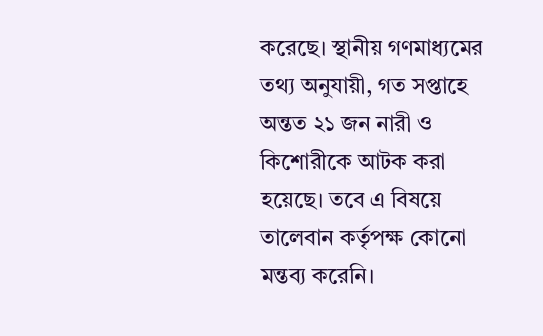করেছে। স্থানীয় গণমাধ্যমের তথ্য অনুযায়ী, গত সপ্তাহে অন্তত ২১ জন নারী ও কিশোরীকে আটক করা হয়েছে। তবে এ বিষয়ে তালেবান কর্তৃপক্ষ কোনো মন্তব্য করেনি।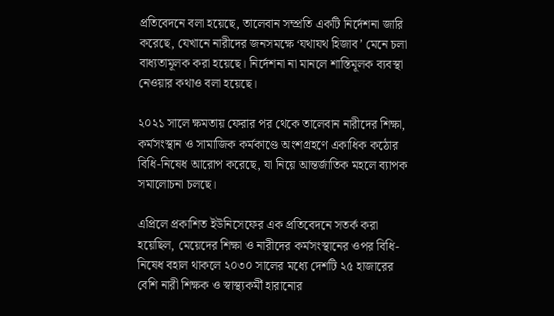প্রতিবেদনে বলা হয়েছে, তালেবান সম্প্রতি একটি নির্দেশনা জারি করেছে, যেখানে নারীদের জনসমক্ষে ‘যথাযথ হিজাব’ মেনে চলা বাধ্যতামূলক করা হয়েছে। নির্দেশনা না মানলে শাস্তিমূলক ব্যবস্থা নেওয়ার কথাও বলা হয়েছে।

২০২১ সালে ক্ষমতায় ফেরার পর থেকে তালেবান নারীদের শিক্ষা, কর্মসংস্থান ও সামাজিক কর্মকাণ্ডে অংশগ্রহণে একাধিক কঠোর বিধি-নিষেধ আরোপ করেছে, যা নিয়ে আন্তর্জাতিক মহলে ব্যাপক সমালোচনা চলছে।

এপ্রিলে প্রকাশিত ইউনিসেফের এক প্রতিবেদনে সতর্ক করা হয়েছিল, মেয়েদের শিক্ষা ও নারীদের কর্মসংস্থানের ওপর বিধি-নিষেধ বহাল থাকলে ২০৩০ সালের মধ্যে দেশটি ২৫ হাজারের বেশি নারী শিক্ষক ও স্বাস্থ্যকর্মী হারানোর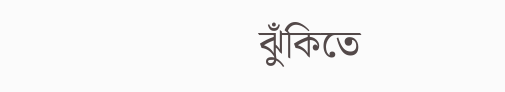ঝুঁকিতে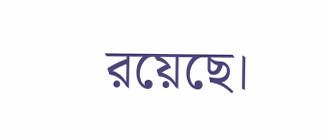রয়েছে।